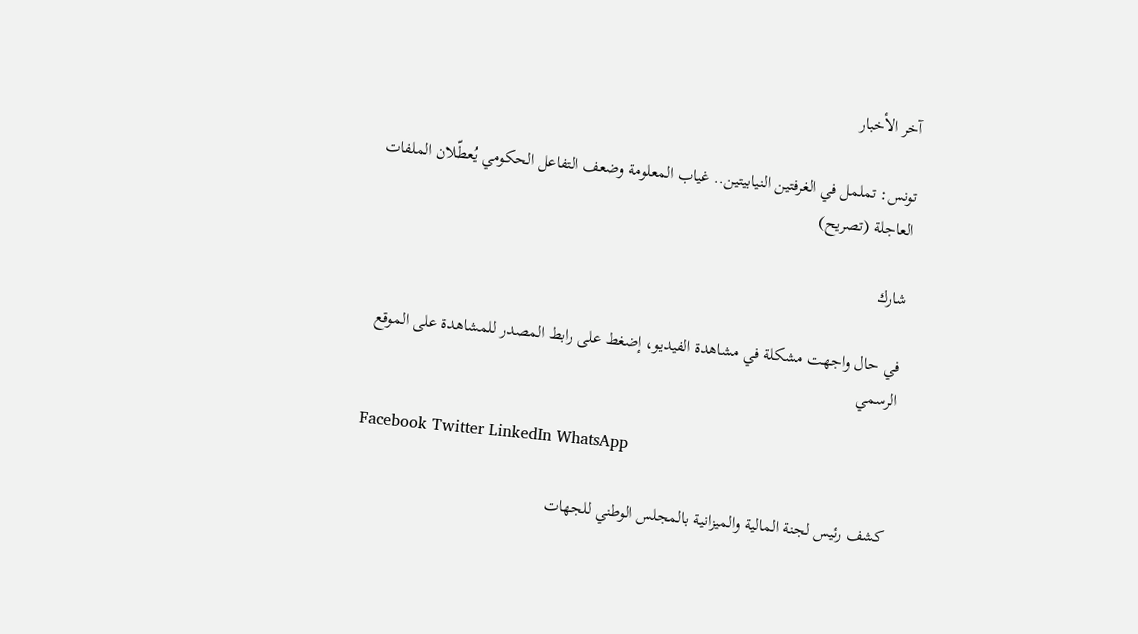آخر الأخبار

تونس: تململ في الغرفتين النيابيتين.. غياب المعلومة وضعف التفاعل الحكومي يُعطّلان الملفات العاجلة (تصريح)

شارك

في حال واجهت مشكلة في مشاهدة الفيديو، إضغط على رابط المصدر للمشاهدة على الموقع الرسمي

Facebook Twitter LinkedIn WhatsApp

كشف رئيس لجنة المالية والميزانية بالمجلس الوطني للجهات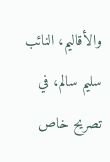والأقاليم، النائب سليم سالم، في تصريح خاص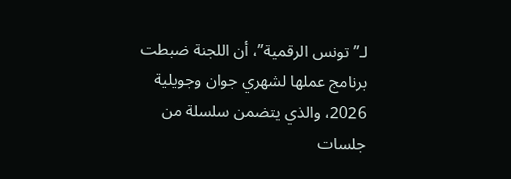لـ”تونس الرقمية”، أن اللجنة ضبطت برنامج عملها لشهري جوان وجويلية 2026، والذي يتضمن سلسلة من جلسات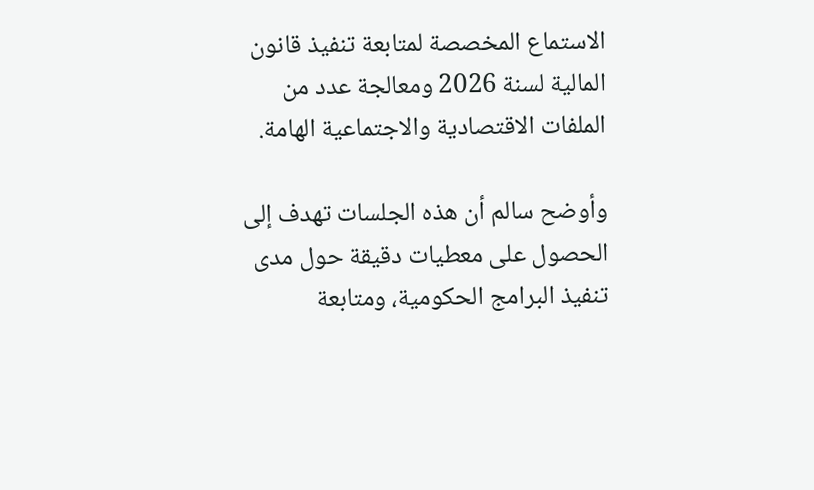الاستماع المخصصة لمتابعة تنفيذ قانون المالية لسنة 2026 ومعالجة عدد من الملفات الاقتصادية والاجتماعية الهامة.

وأوضح سالم أن هذه الجلسات تهدف إلى الحصول على معطيات دقيقة حول مدى تنفيذ البرامج الحكومية، ومتابعة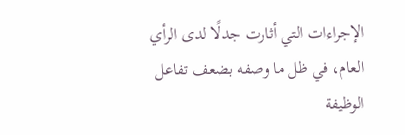الإجراءات التي أثارت جدلًا لدى الرأي العام، في ظل ما وصفه بضعف تفاعل الوظيفة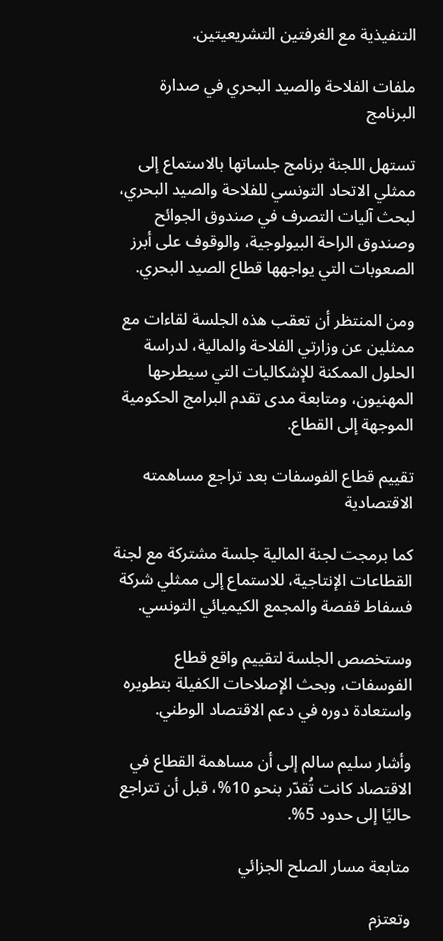التنفيذية مع الغرفتين التشريعيتين.

ملفات الفلاحة والصيد البحري في صدارة البرنامج

تستهل اللجنة برنامج جلساتها بالاستماع إلى ممثلي الاتحاد التونسي للفلاحة والصيد البحري، لبحث آليات التصرف في صندوق الجوائح وصندوق الراحة البيولوجية، والوقوف على أبرز الصعوبات التي يواجهها قطاع الصيد البحري.

ومن المنتظر أن تعقب هذه الجلسة لقاءات مع ممثلين عن وزارتي الفلاحة والمالية، لدراسة الحلول الممكنة للإشكاليات التي سيطرحها المهنيون، ومتابعة مدى تقدم البرامج الحكومية الموجهة إلى القطاع.

تقييم قطاع الفوسفات بعد تراجع مساهمته الاقتصادية

كما برمجت لجنة المالية جلسة مشتركة مع لجنة القطاعات الإنتاجية، للاستماع إلى ممثلي شركة فسفاط قفصة والمجمع الكيميائي التونسي.

وستخصص الجلسة لتقييم واقع قطاع الفوسفات، وبحث الإصلاحات الكفيلة بتطويره واستعادة دوره في دعم الاقتصاد الوطني.

وأشار سليم سالم إلى أن مساهمة القطاع في الاقتصاد كانت تُقدّر بنحو 10%، قبل أن تتراجع حاليًا إلى حدود 5%.

متابعة مسار الصلح الجزائي

وتعتزم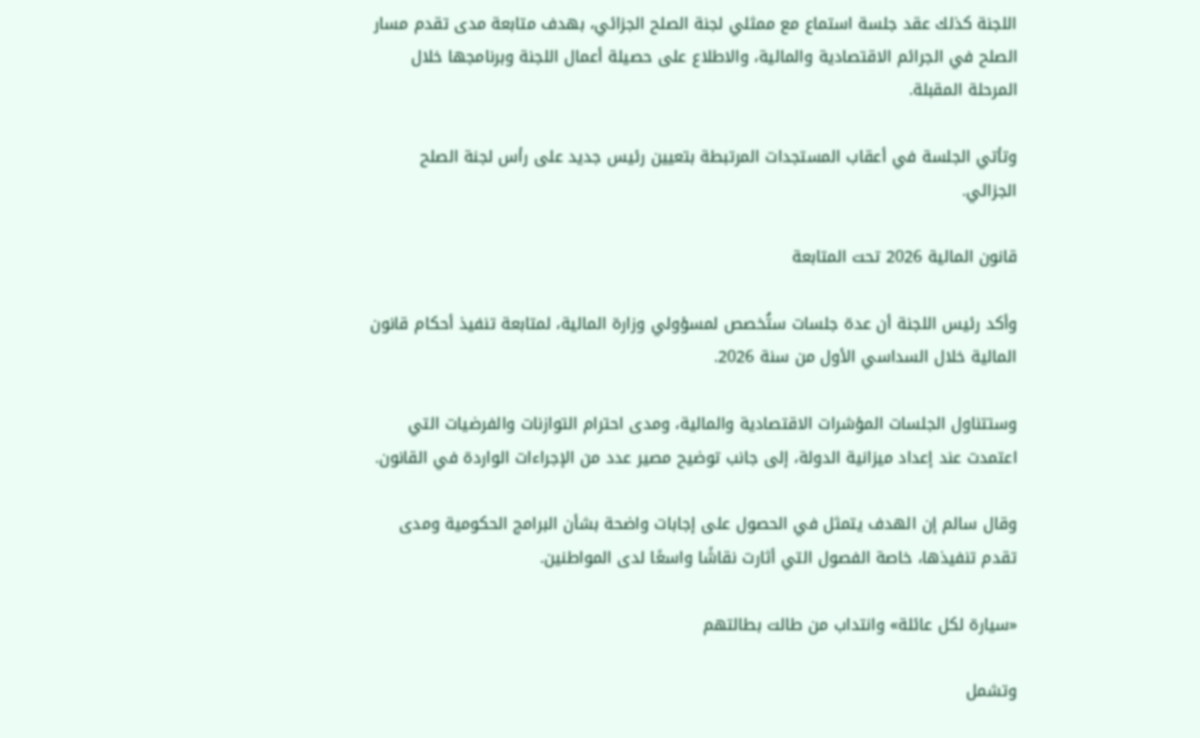اللجنة كذلك عقد جلسة استماع مع ممثلي لجنة الصلح الجزائي، بهدف متابعة مدى تقدم مسار الصلح في الجرائم الاقتصادية والمالية، والاطلاع على حصيلة أعمال اللجنة وبرنامجها خلال المرحلة المقبلة.

وتأتي الجلسة في أعقاب المستجدات المرتبطة بتعيين رئيس جديد على رأس لجنة الصلح الجزائي.

قانون المالية 2026 تحت المتابعة

وأكد رئيس اللجنة أن عدة جلسات ستُخصص لمسؤولي وزارة المالية، لمتابعة تنفيذ أحكام قانون المالية خلال السداسي الأول من سنة 2026.

وستتناول الجلسات المؤشرات الاقتصادية والمالية، ومدى احترام التوازنات والفرضيات التي اعتمدت عند إعداد ميزانية الدولة، إلى جانب توضيح مصير عدد من الإجراءات الواردة في القانون.

وقال سالم إن الهدف يتمثل في الحصول على إجابات واضحة بشأن البرامج الحكومية ومدى تقدم تنفيذها، خاصة الفصول التي أثارت نقاشًا واسعًا لدى المواطنين.

«سيارة لكل عائلة» وانتداب من طالت بطالتهم

وتشمل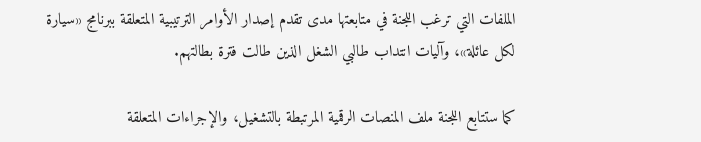الملفات التي ترغب اللجنة في متابعتها مدى تقدم إصدار الأوامر الترتيبية المتعلقة ببرنامج «سيارة لكل عائلة»، وآليات انتداب طالبي الشغل الذين طالت فترة بطالتهم.

كما ستتابع اللجنة ملف المنصات الرقمية المرتبطة بالتشغيل، والإجراءات المتعلقة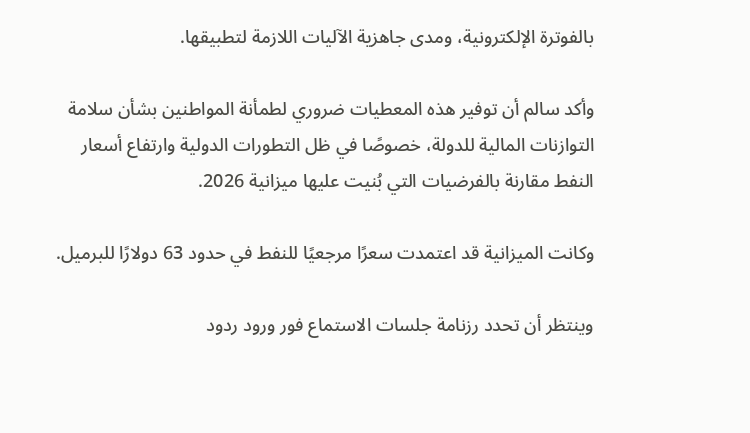بالفوترة الإلكترونية، ومدى جاهزية الآليات اللازمة لتطبيقها.

وأكد سالم أن توفير هذه المعطيات ضروري لطمأنة المواطنين بشأن سلامة التوازنات المالية للدولة، خصوصًا في ظل التطورات الدولية وارتفاع أسعار النفط مقارنة بالفرضيات التي بُنيت عليها ميزانية 2026.

وكانت الميزانية قد اعتمدت سعرًا مرجعيًا للنفط في حدود 63 دولارًا للبرميل.

وينتظر أن تحدد رزنامة جلسات الاستماع فور ورود ردود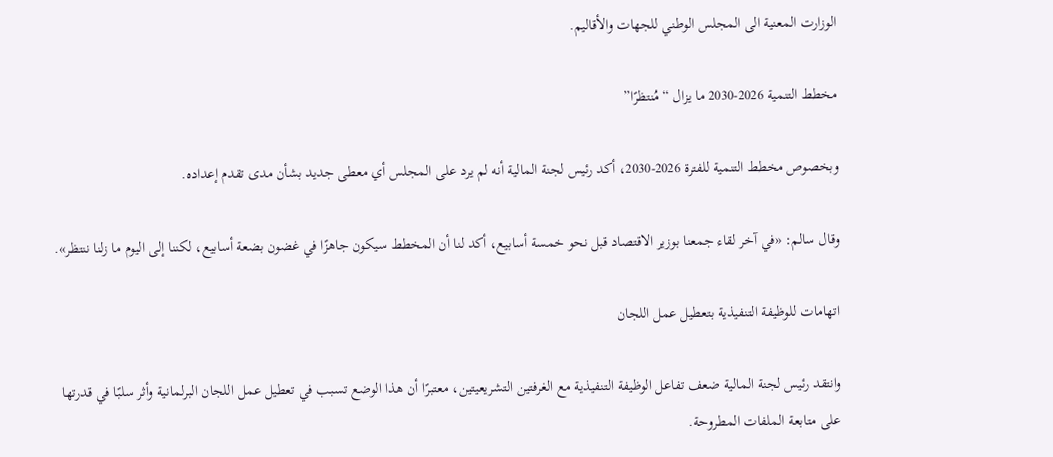الوزارت المعنية الى المجلس الوطني للجهات والأقاليم.

مخطط التنمية 2026-2030 ما يزال “مُنتظرًا”

وبخصوص مخطط التنمية للفترة 2026-2030، أكد رئيس لجنة المالية أنه لم يرد على المجلس أي معطى جديد بشأن مدى تقدم إعداده.

وقال سالم: «في آخر لقاء جمعنا بوزير الاقتصاد قبل نحو خمسة أسابيع، أكد لنا أن المخطط سيكون جاهزًا في غضون بضعة أسابيع، لكننا إلى اليوم ما زلنا ننتظر».

اتهامات للوظيفة التنفيذية بتعطيل عمل اللجان

وانتقد رئيس لجنة المالية ضعف تفاعل الوظيفة التنفيذية مع الغرفتين التشريعيتين، معتبرًا أن هذا الوضع تسبب في تعطيل عمل اللجان البرلمانية وأثر سلبًا في قدرتها على متابعة الملفات المطروحة.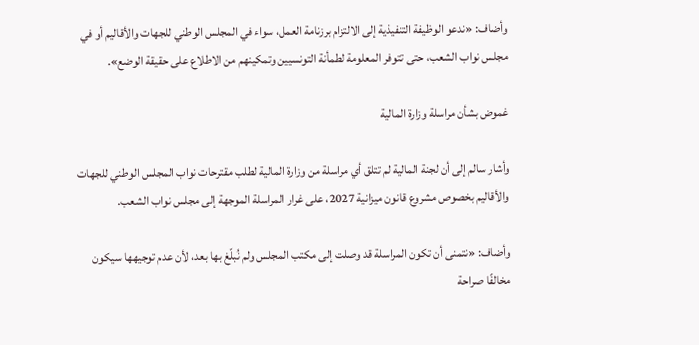وأضاف: «ندعو الوظيفة التنفيذية إلى الالتزام برزنامة العمل، سواء في المجلس الوطني للجهات والأقاليم أو في مجلس نواب الشعب، حتى تتوفر المعلومة لطمأنة التونسيين وتمكينهم من الاطلاع على حقيقة الوضع».

غموض بشأن مراسلة وزارة المالية

وأشار سالم إلى أن لجنة المالية لم تتلق أي مراسلة من وزارة المالية لطلب مقترحات نواب المجلس الوطني للجهات والأقاليم بخصوص مشروع قانون ميزانية 2027، على غرار المراسلة الموجهة إلى مجلس نواب الشعب.

وأضاف: «نتمنى أن تكون المراسلة قد وصلت إلى مكتب المجلس ولم نُبلّغ بها بعد، لأن عدم توجيهها سيكون مخالفًا صراحة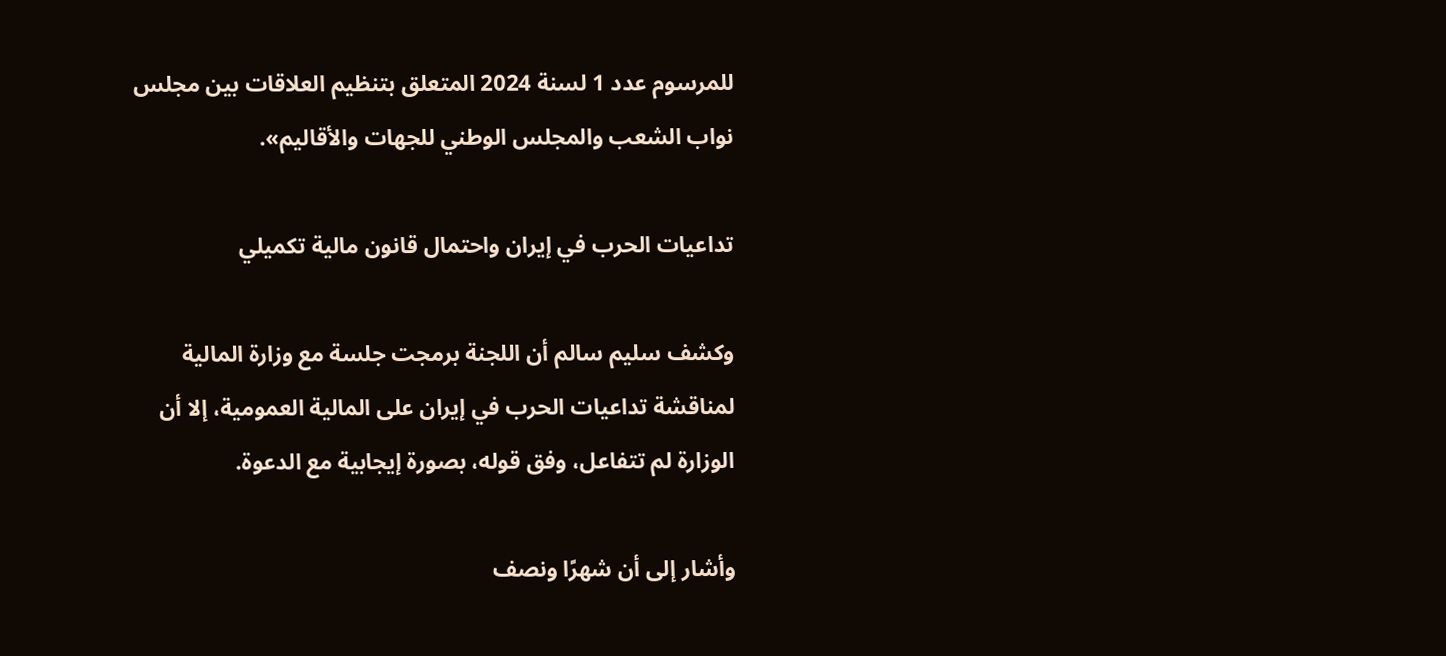للمرسوم عدد 1 لسنة 2024 المتعلق بتنظيم العلاقات بين مجلس نواب الشعب والمجلس الوطني للجهات والأقاليم».

تداعيات الحرب في إيران واحتمال قانون مالية تكميلي

وكشف سليم سالم أن اللجنة برمجت جلسة مع وزارة المالية لمناقشة تداعيات الحرب في إيران على المالية العمومية، إلا أن الوزارة لم تتفاعل، وفق قوله، بصورة إيجابية مع الدعوة.

وأشار إلى أن شهرًا ونصف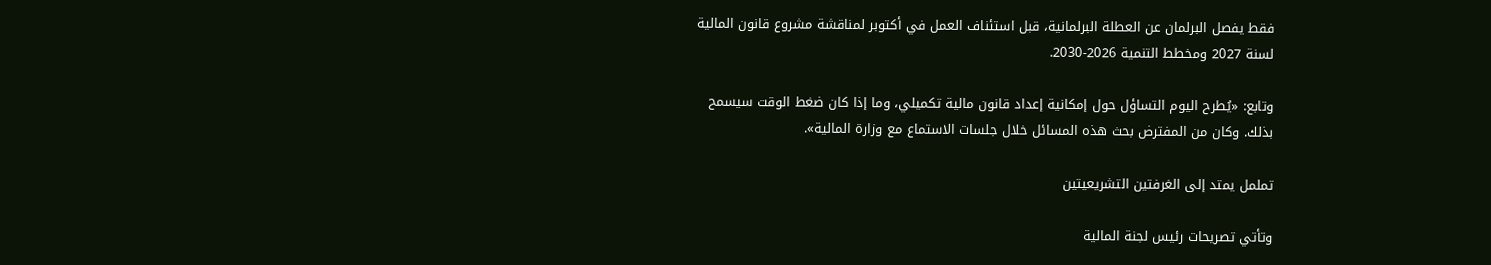فقط يفصل البرلمان عن العطلة البرلمانية، قبل استئناف العمل في أكتوبر لمناقشة مشروع قانون المالية لسنة 2027 ومخطط التنمية 2026-2030.

وتابع: «يُطرح اليوم التساؤل حول إمكانية إعداد قانون مالية تكميلي، وما إذا كان ضغط الوقت سيسمح بذلك. وكان من المفترض بحث هذه المسائل خلال جلسات الاستماع مع وزارة المالية».

تململ يمتد إلى الغرفتين التشريعيتين

وتأتي تصريحات رئيس لجنة المالية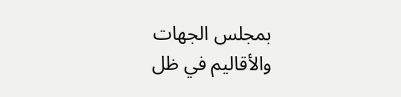بمجلس الجهات والأقاليم في ظل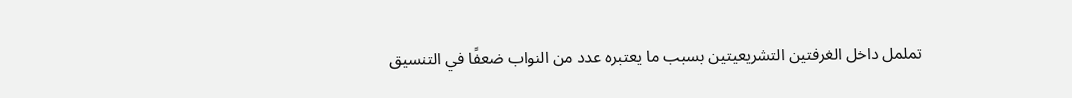تململ داخل الغرفتين التشريعيتين بسبب ما يعتبره عدد من النواب ضعفًا في التنسيق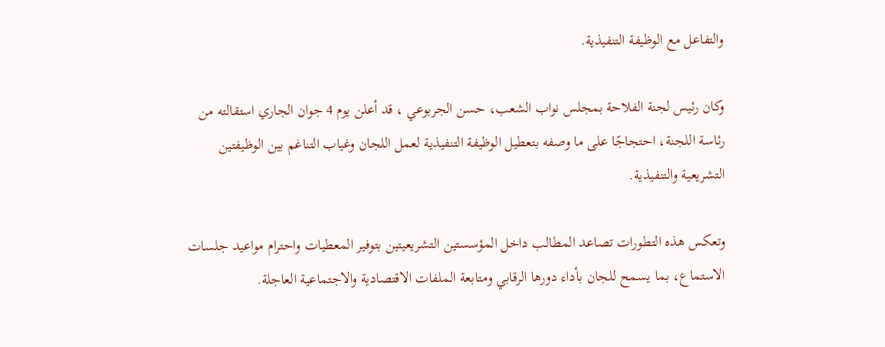والتفاعل مع الوظيفة التنفيذية.

وكان رئيس لجنة الفلاحة بمجلس نواب الشعب، حسن الجربوعي ، قد أعلن يوم 4 جوان الجاري استقالته من رئاسة اللجنة، احتجاجًا على ما وصفه بتعطيل الوظيفة التنفيذية لعمل اللجان وغياب التناغم بين الوظيفتين التشريعية والتنفيذية.

وتعكس هذه التطورات تصاعد المطالب داخل المؤسستين التشريعيتين بتوفير المعطيات واحترام مواعيد جلسات الاستماع، بما يسمح للجان بأداء دورها الرقابي ومتابعة الملفات الاقتصادية والاجتماعية العاجلة.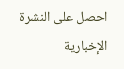احصل على النشرة الإخبارية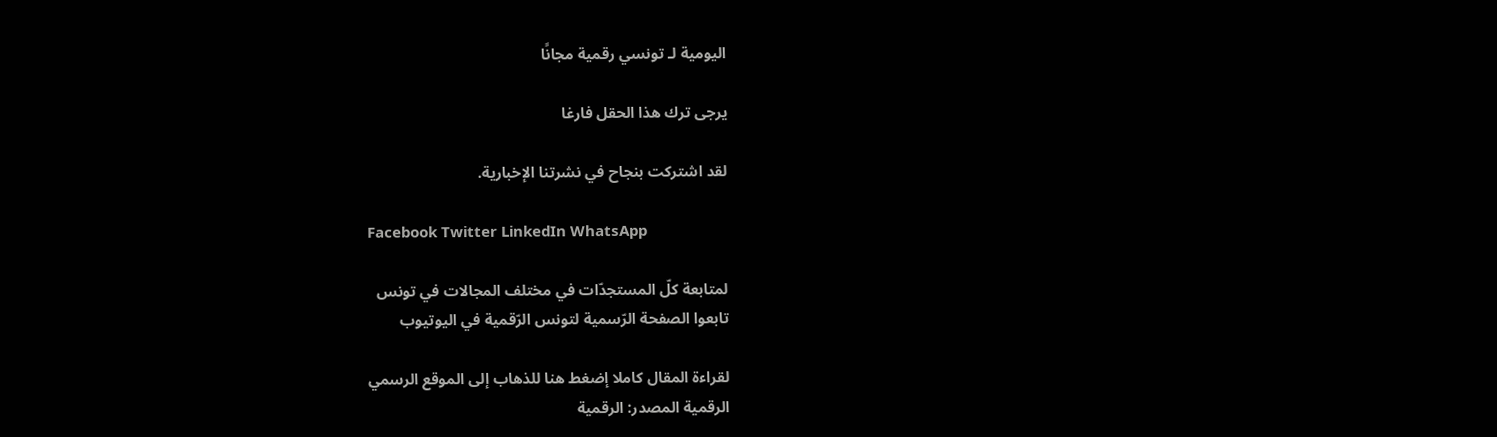اليومية لـ تونسي رقمية مجانًا

يرجى ترك هذا الحقل فارغا

لقد اشتركت بنجاح في نشرتنا الإخبارية.

Facebook Twitter LinkedIn WhatsApp

لمتابعة كلّ المستجدّات في مختلف المجالات في تونس
تابعوا الصفحة الرّسمية لتونس الرّقمية في اليوتيوب

لقراءة المقال كاملا إضغط هنا للذهاب إلى الموقع الرسمي
الرقمية المصدر: الرقمية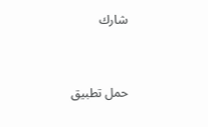شارك


حمل تطبيق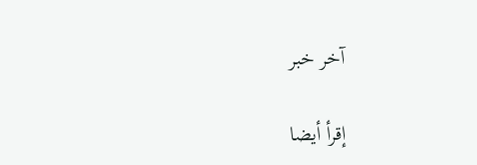آخر خبر

إقرأ أيضا